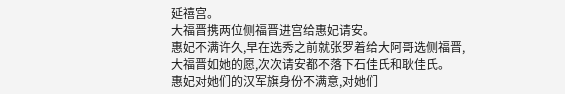延禧宫。
大福晋携两位侧福晋进宫给惠妃请安。
惠妃不满许久,早在选秀之前就张罗着给大阿哥选侧福晋,大福晋如她的愿,次次请安都不落下石佳氏和耿佳氏。
惠妃对她们的汉军旗身份不满意,对她们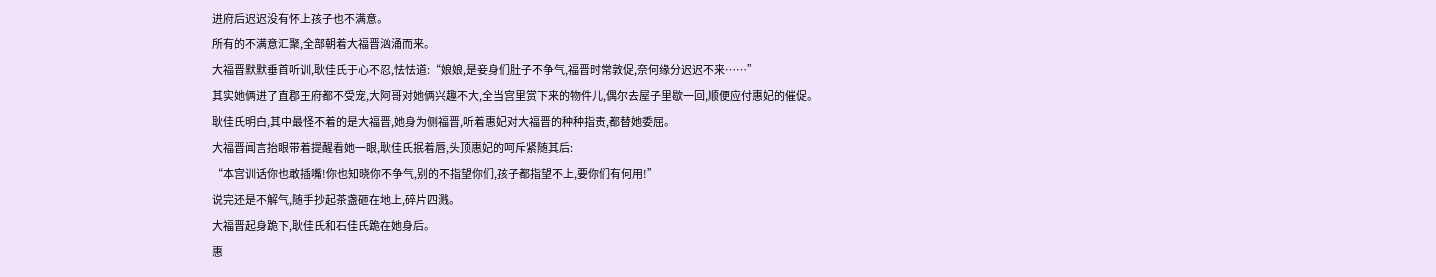进府后迟迟没有怀上孩子也不满意。
所有的不满意汇聚,全部朝着大福晋汹涌而来。
大福晋默默垂首听训,耿佳氏于心不忍,怯怯道:“娘娘,是妾身们肚子不争气,福晋时常敦促,奈何缘分迟迟不来……”
其实她俩进了直郡王府都不受宠,大阿哥对她俩兴趣不大,全当宫里赏下来的物件儿,偶尔去屋子里歇一回,顺便应付惠妃的催促。
耿佳氏明白,其中最怪不着的是大福晋,她身为侧福晋,听着惠妃对大福晋的种种指责,都替她委屈。
大福晋闻言抬眼带着提醒看她一眼,耿佳氏抿着唇,头顶惠妃的呵斥紧随其后:
“本宫训话你也敢插嘴!你也知晓你不争气,别的不指望你们,孩子都指望不上,要你们有何用!”
说完还是不解气,随手抄起茶盏砸在地上,碎片四溅。
大福晋起身跪下,耿佳氏和石佳氏跪在她身后。
惠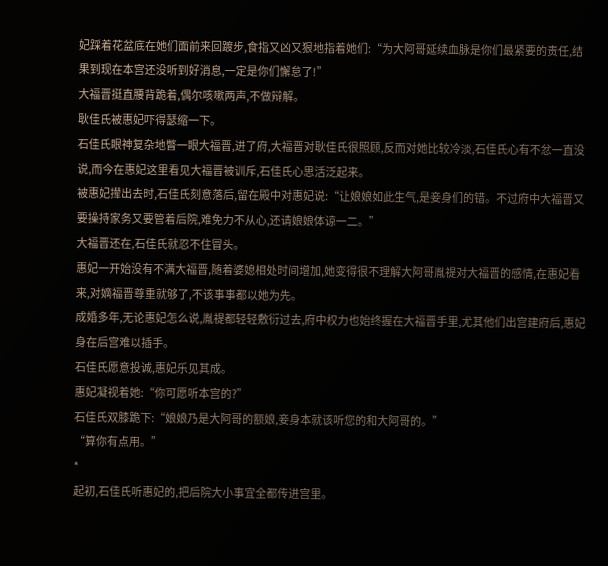妃踩着花盆底在她们面前来回踱步,食指又凶又狠地指着她们:“为大阿哥延续血脉是你们最紧要的责任,结果到现在本宫还没听到好消息,一定是你们懈怠了!”
大福晋挺直腰背跪着,偶尔咳嗽两声,不做辩解。
耿佳氏被惠妃吓得瑟缩一下。
石佳氏眼神复杂地瞥一眼大福晋,进了府,大福晋对耿佳氏很照顾,反而对她比较冷淡,石佳氏心有不忿一直没说,而今在惠妃这里看见大福晋被训斥,石佳氏心思活泛起来。
被惠妃撵出去时,石佳氏刻意落后,留在殿中对惠妃说:“让娘娘如此生气,是妾身们的错。不过府中大福晋又要操持家务又要管着后院,难免力不从心,还请娘娘体谅一二。”
大福晋还在,石佳氏就忍不住冒头。
惠妃一开始没有不满大福晋,随着婆媳相处时间增加,她变得很不理解大阿哥胤禔对大福晋的感情,在惠妃看来,对嫡福晋尊重就够了,不该事事都以她为先。
成婚多年,无论惠妃怎么说,胤禔都轻轻敷衍过去,府中权力也始终握在大福晋手里,尤其他们出宫建府后,惠妃身在后宫难以插手。
石佳氏愿意投诚,惠妃乐见其成。
惠妃凝视着她:“你可愿听本宫的?”
石佳氏双膝跪下:“娘娘乃是大阿哥的额娘,妾身本就该听您的和大阿哥的。”
“算你有点用。”
*
起初,石佳氏听惠妃的,把后院大小事宜全都传进宫里。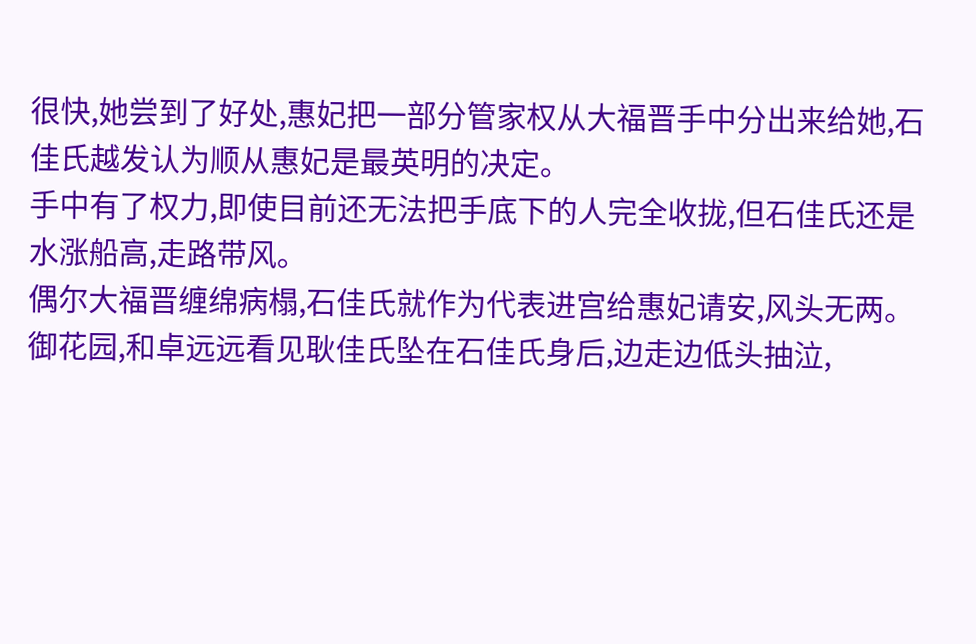很快,她尝到了好处,惠妃把一部分管家权从大福晋手中分出来给她,石佳氏越发认为顺从惠妃是最英明的决定。
手中有了权力,即使目前还无法把手底下的人完全收拢,但石佳氏还是水涨船高,走路带风。
偶尔大福晋缠绵病榻,石佳氏就作为代表进宫给惠妃请安,风头无两。
御花园,和卓远远看见耿佳氏坠在石佳氏身后,边走边低头抽泣,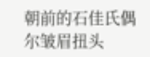朝前的石佳氏偶尔皱眉扭头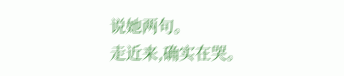说她两句。
走近来,确实在哭。